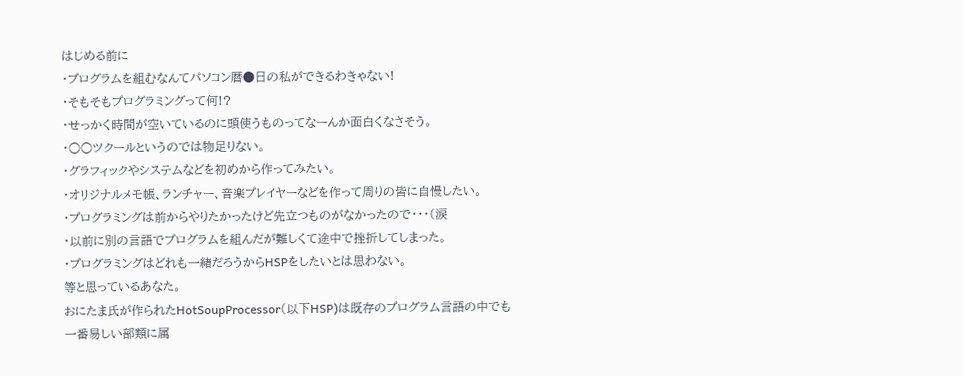はじめる前に
・プログラムを組むなんてパソコン暦●日の私ができるわきゃない!
・そもそもプログラミングって何!?
・せっかく時間が空いているのに頭使うものってなーんか面白くなさそう。
・○○ツクールというのでは物足りない。
・グラフィックやシステムなどを初めから作ってみたい。
・オリジナルメモ帳、ランチャー、音楽プレイヤーなどを作って周りの皆に自慢したい。
・プログラミングは前からやりたかったけど先立つものがなかったので・・・(涙
・以前に別の言語でプログラムを組んだが難しくて途中で挫折してしまった。
・プログラミングはどれも一緒だろうからHSPをしたいとは思わない。
等と思っているあなた。
おにたま氏が作られたHotSoupProcessor(以下HSP)は既存のプログラム言語の中でも
一番易しい部類に属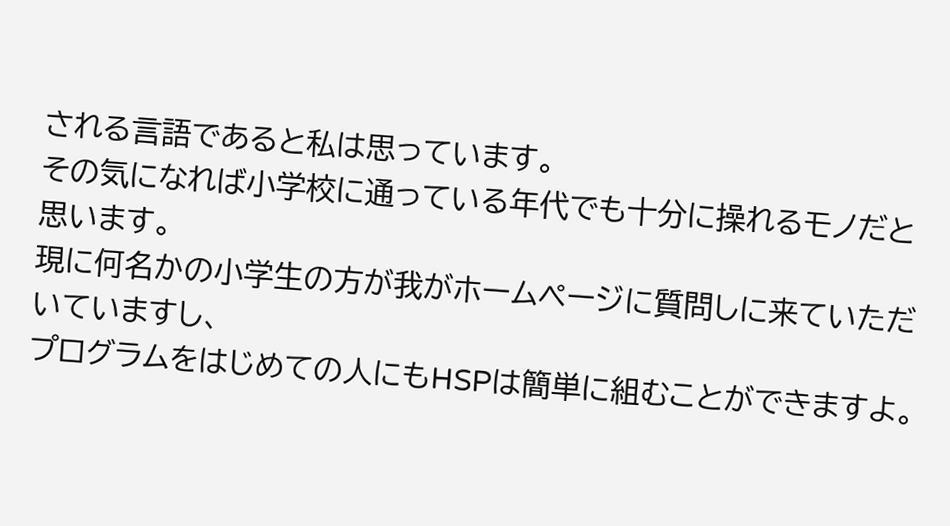される言語であると私は思っています。
その気になれば小学校に通っている年代でも十分に操れるモノだと思います。
現に何名かの小学生の方が我がホームページに質問しに来ていただいていますし、
プログラムをはじめての人にもHSPは簡単に組むことができますよ。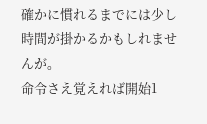確かに慣れるまでには少し時間が掛かるかもしれませんが。
命令さえ覚えれば開始1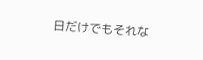日だけでもそれな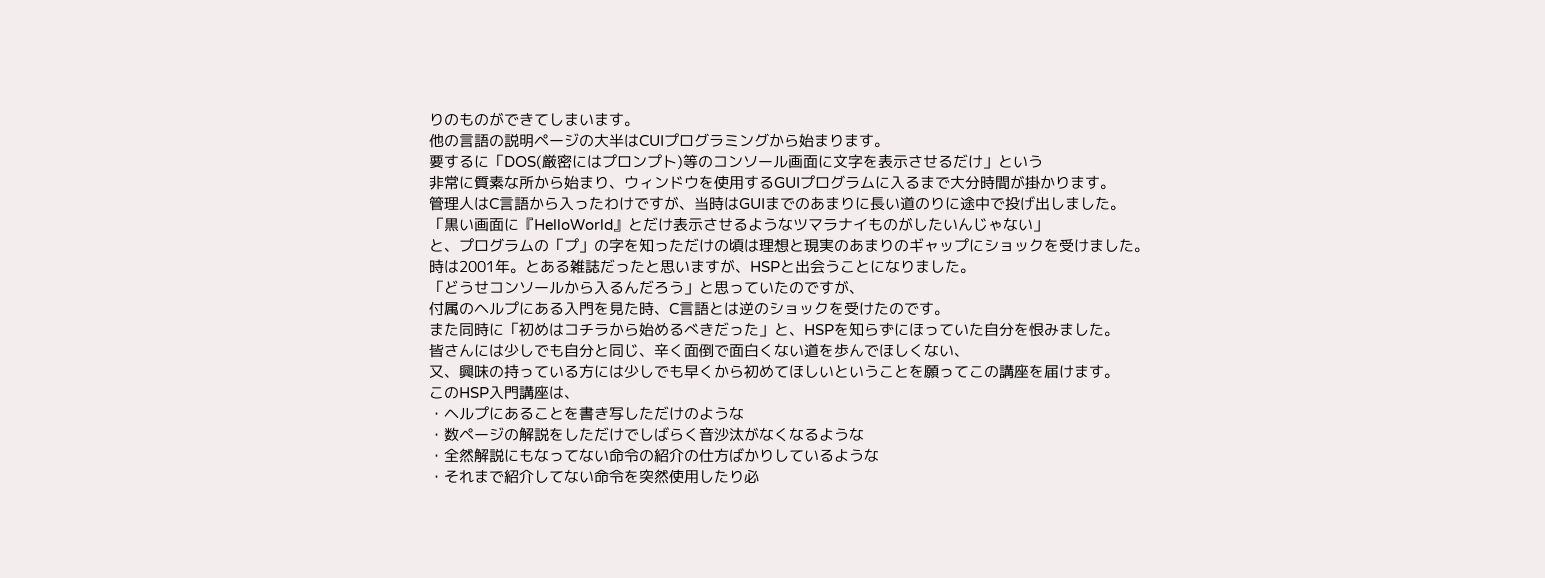りのものができてしまいます。
他の言語の説明ページの大半はCUIプログラミングから始まります。
要するに「DOS(厳密にはプロンプト)等のコンソール画面に文字を表示させるだけ」という
非常に質素な所から始まり、ウィンドウを使用するGUIプログラムに入るまで大分時間が掛かります。
管理人はC言語から入ったわけですが、当時はGUIまでのあまりに長い道のりに途中で投げ出しました。
「黒い画面に『HelloWorld』とだけ表示させるようなツマラナイものがしたいんじゃない」
と、プログラムの「プ」の字を知っただけの頃は理想と現実のあまりのギャップにショックを受けました。
時は2001年。とある雑誌だったと思いますが、HSPと出会うことになりました。
「どうせコンソールから入るんだろう」と思っていたのですが、
付属のヘルプにある入門を見た時、C言語とは逆のショックを受けたのです。
また同時に「初めはコチラから始めるべきだった」と、HSPを知らずにほっていた自分を恨みました。
皆さんには少しでも自分と同じ、辛く面倒で面白くない道を歩んでほしくない、
又、興味の持っている方には少しでも早くから初めてほしいということを願ってこの講座を届けます。
このHSP入門講座は、
・ヘルプにあることを書き写しただけのような
・数ページの解説をしただけでしばらく音沙汰がなくなるような
・全然解説にもなってない命令の紹介の仕方ばかりしているような
・それまで紹介してない命令を突然使用したり必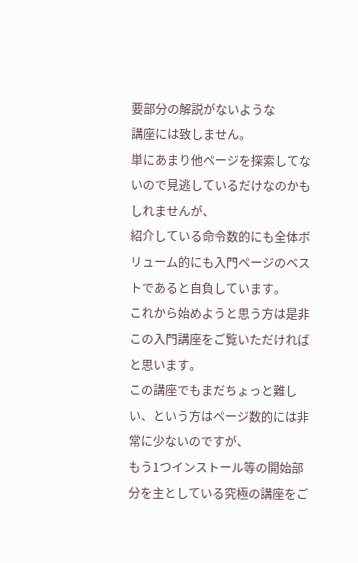要部分の解説がないような
講座には致しません。
単にあまり他ページを探索してないので見逃しているだけなのかもしれませんが、
紹介している命令数的にも全体ボリューム的にも入門ページのベストであると自負しています。
これから始めようと思う方は是非この入門講座をご覧いただければと思います。
この講座でもまだちょっと難しい、という方はページ数的には非常に少ないのですが、
もう1つインストール等の開始部分を主としている究極の講座をご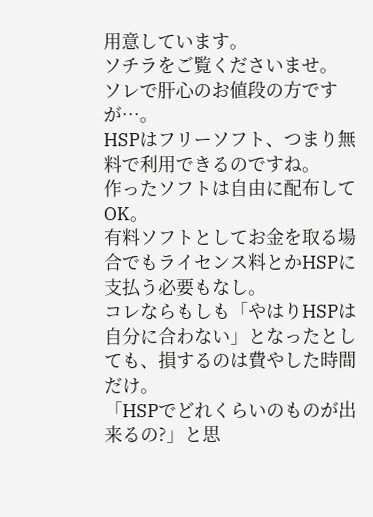用意しています。
ソチラをご覧くださいませ。
ソレで肝心のお値段の方ですが…。
HSPはフリーソフト、つまり無料で利用できるのですね。
作ったソフトは自由に配布してOK。
有料ソフトとしてお金を取る場合でもライセンス料とかHSPに支払う必要もなし。
コレならもしも「やはりHSPは自分に合わない」となったとしても、損するのは費やした時間だけ。
「HSPでどれくらいのものが出来るの?」と思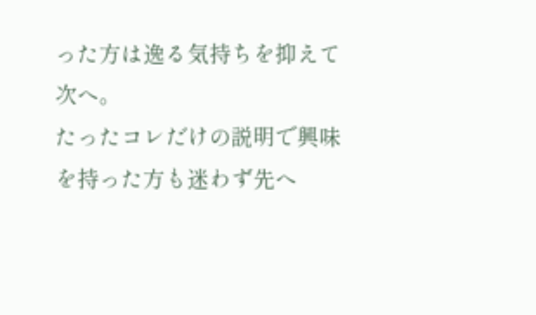った方は逸る気持ちを抑えて次へ。
たったコレだけの説明で興味を持った方も迷わず先へ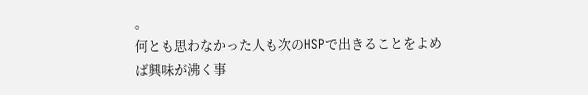。
何とも思わなかった人も次のHSPで出きることをよめば興味が沸く事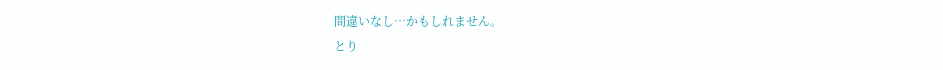間違いなし…かもしれません。
とり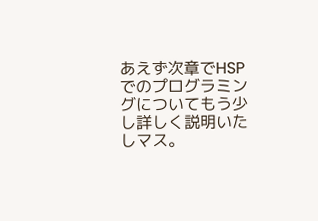あえず次章でHSPでのプログラミングについてもう少し詳しく説明いたしマス。